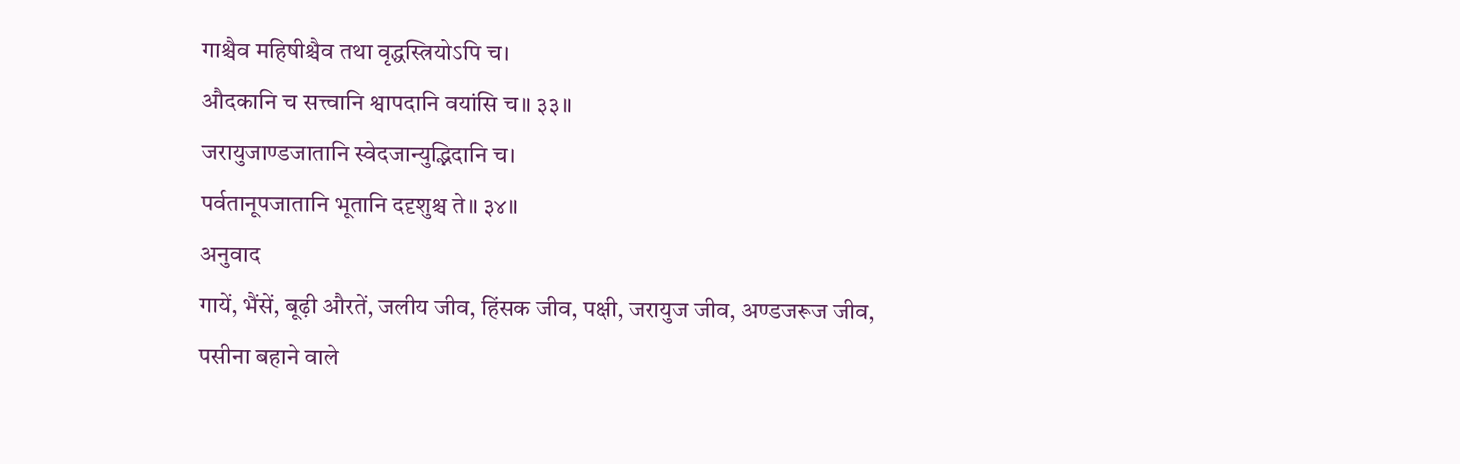गाश्चैव महिषीश्चैव तथा वृद्धस्त्रियोऽपि च।
औदकानि च सत्त्वानि श्वापदानि वयांसि च॥ ३३॥
जरायुजाण्डजातानि स्वेदजान्युद्भिदानि च।
पर्वतानूपजातानि भूतानि ददृशुश्च ते॥ ३४॥
अनुवाद
गायें, भैंसें, बूढ़ी औरतें, जलीय जीव, हिंसक जीव, पक्षी, जरायुज जीव, अण्डजरूज जीव, पसीना बहाने वाले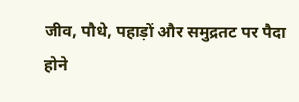जीव, पौधे, पहाड़ों और समुद्रतट पर पैदा होने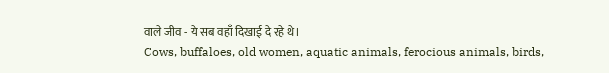वाले जीव - ये सब वहाँ दिखाई दे रहे थे।
Cows, buffaloes, old women, aquatic animals, ferocious animals, birds,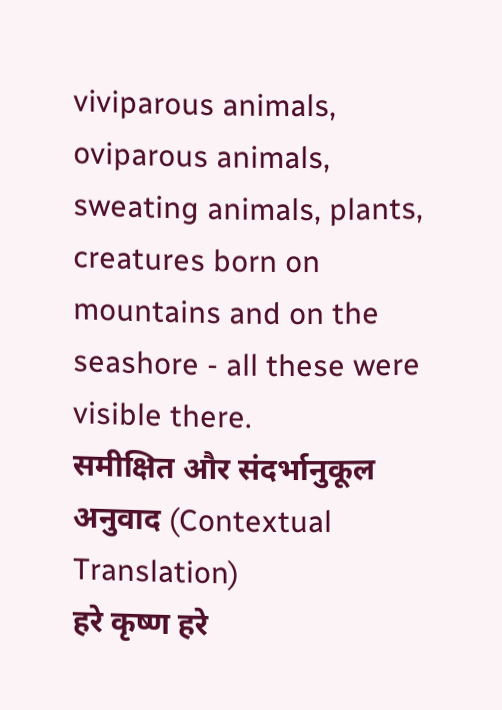viviparous animals, oviparous animals, sweating animals, plants, creatures born on mountains and on the seashore - all these were visible there.
समीक्षित और संदर्भानुकूल अनुवाद (Contextual Translation)
हरे कृष्ण हरे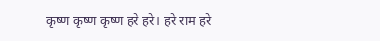कृष्ण कृष्ण कृष्ण हरे हरे। हरे राम हरे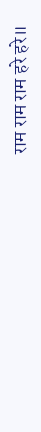राम राम राम हरे हरे॥